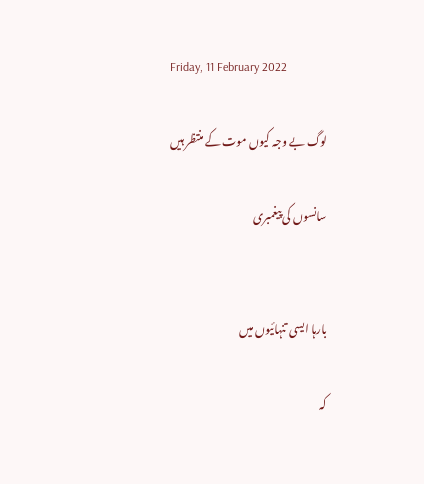Friday, 11 February 2022

لوگ بے وجہ کیوں موت کے منتظر ہیں

سانسوں کی پیغمبری


بارہا ایسی تنہائیوں میں

کہ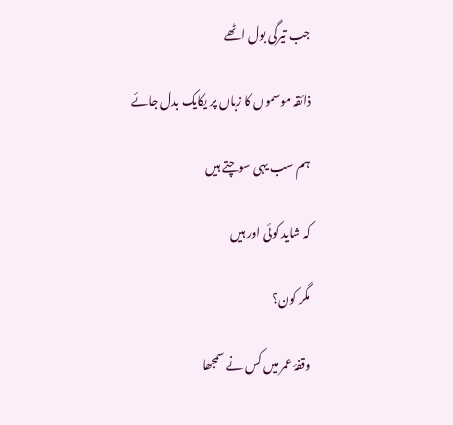جب تیرگی بول اٹھے

ذائقہ موسموں کا زباں پر یکایک بدل جائے

ہم سب یہی سوچتے ہیں

کہ شاید کوئی اور ہیں

مگر کون؟

وقفۂ عمر میں کس نے سمجھا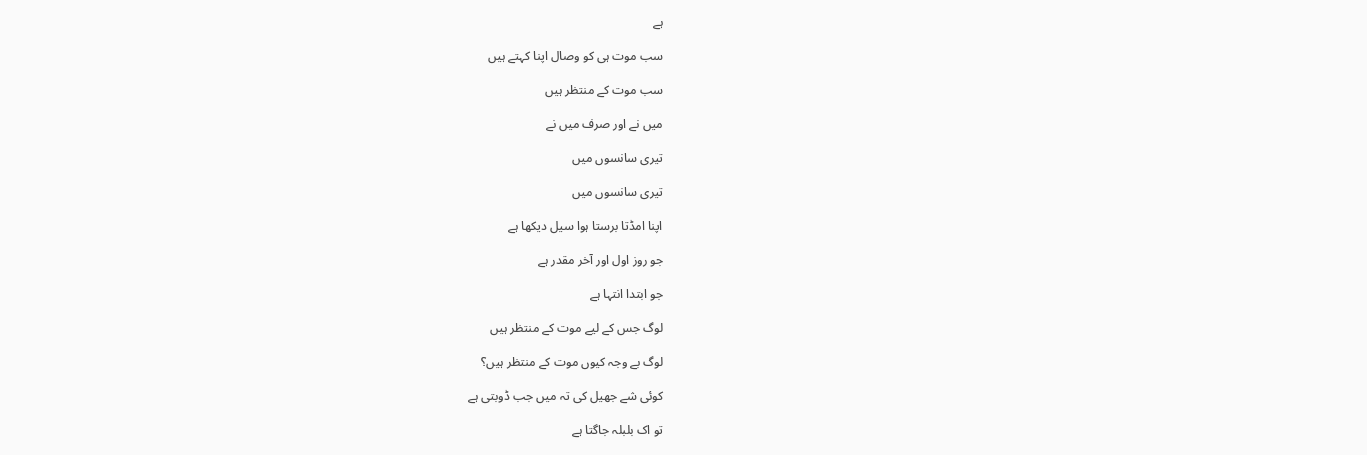ہے

سب موت ہی کو وصال اپنا کہتے ہیں

سب موت کے منتظر ہیں

میں نے اور صرف میں نے

تیری سانسوں میں

تیری سانسوں میں

اپنا امڈتا برستا ہوا سیل دیکھا ہے

جو روز اول اور آخر مقدر ہے

جو ابتدا انتہا ہے

لوگ جس کے لیے موت کے منتظر ہیں

لوگ بے وجہ کیوں موت کے منتظر ہیں؟

کوئی شے جھیل کی تہ میں جب ڈوبتی ہے

تو اک بلبلہ جاگتا ہے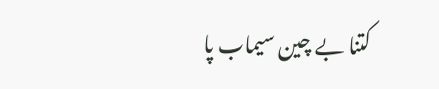کتنا بے چین سیماب پا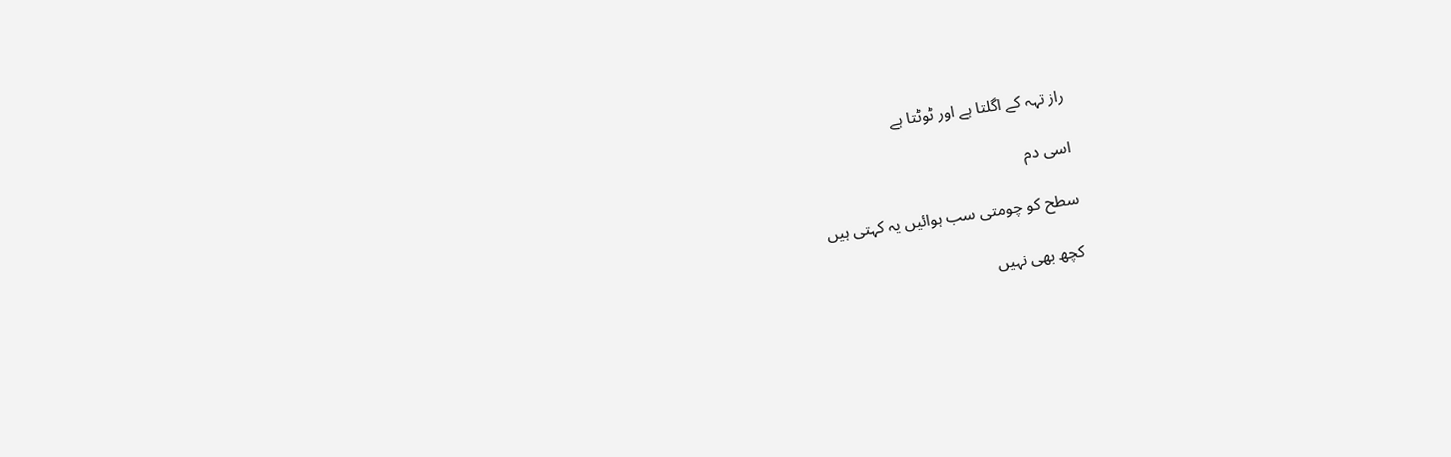راز تہہ کے اگلتا ہے اور ٹوٹتا ہے

اسی دم

سطح کو چومتی سب ہوائیں یہ کہتی ہیں

کچھ بھی نہیں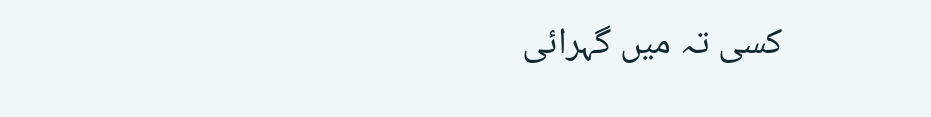کسی تہ میں گہرائی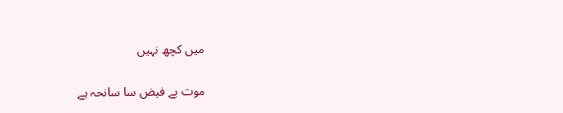میں کچھ نہیں

موت بے فیض سا سانحہ ہے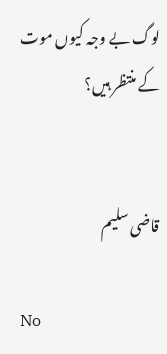لوگ بے وجہ کیوں موت کے منتظر ہیں؟


قاضی سلیم

No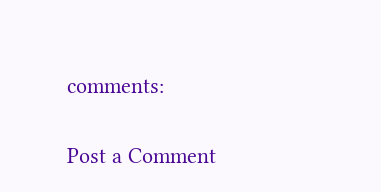comments:

Post a Comment